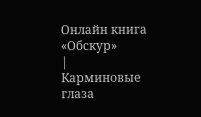Онлайн книга «Обскур»
|
Карминовые глаза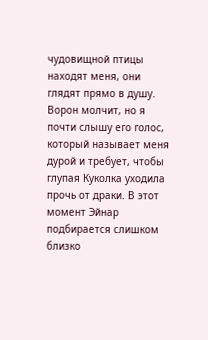чудовищной птицы находят меня, они глядят прямо в душу. Ворон молчит, но я почти слышу его голос, который называет меня дурой и требует, чтобы глупая Куколка уходила прочь от драки. В этот момент Эйнар подбирается слишком близко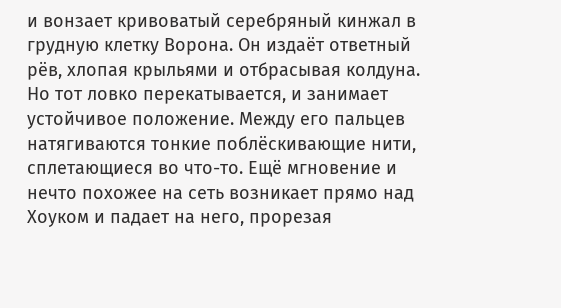и вонзает кривоватый серебряный кинжал в грудную клетку Ворона. Он издаёт ответный рёв, хлопая крыльями и отбрасывая колдуна. Но тот ловко перекатывается, и занимает устойчивое положение. Между его пальцев натягиваются тонкие поблёскивающие нити, сплетающиеся во что-то. Ещё мгновение и нечто похожее на сеть возникает прямо над Хоуком и падает на него, прорезая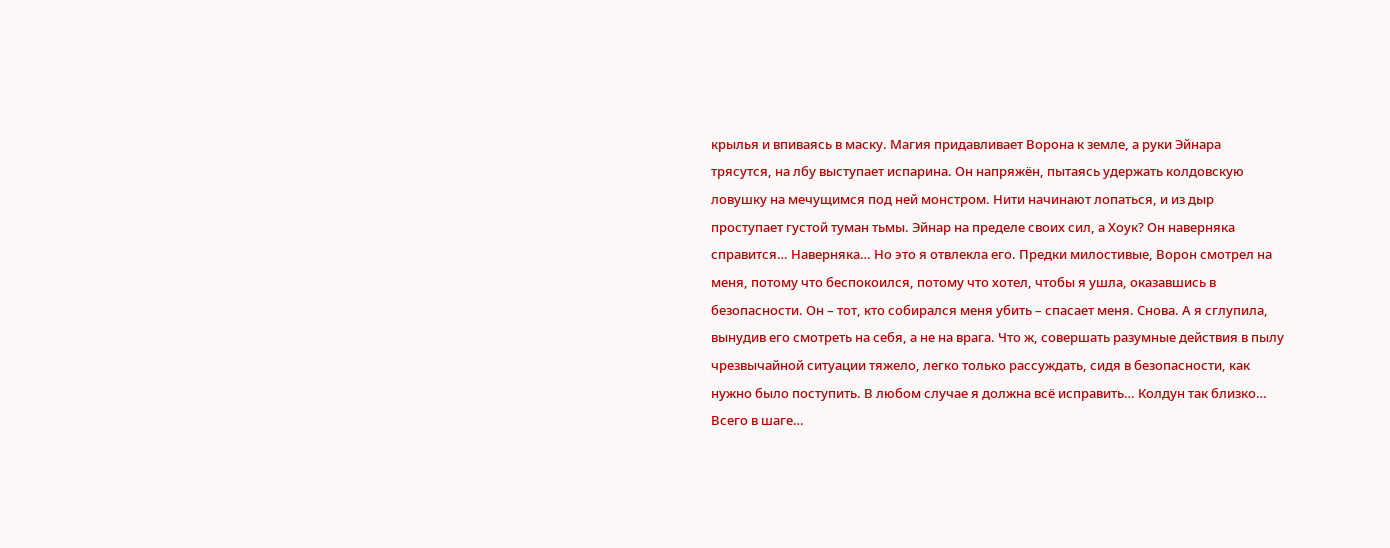крылья и впиваясь в маску. Магия придавливает Ворона к земле, а руки Эйнара трясутся, на лбу выступает испарина. Он напряжён, пытаясь удержать колдовскую ловушку на мечущимся под ней монстром. Нити начинают лопаться, и из дыр проступает густой туман тьмы. Эйнар на пределе своих сил, а Хоук? Он наверняка справится… Наверняка… Но это я отвлекла его. Предки милостивые, Ворон смотрел на меня, потому что беспокоился, потому что хотел, чтобы я ушла, оказавшись в безопасности. Он – тот, кто собирался меня убить – спасает меня. Снова. А я сглупила, вынудив его смотреть на себя, а не на врага. Что ж, совершать разумные действия в пылу чрезвычайной ситуации тяжело, легко только рассуждать, сидя в безопасности, как нужно было поступить. В любом случае я должна всё исправить… Колдун так близко… Всего в шаге…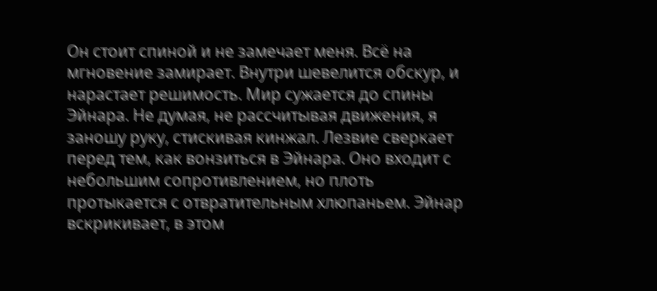Он стоит спиной и не замечает меня. Всё на мгновение замирает. Внутри шевелится обскур, и нарастает решимость. Мир сужается до спины Эйнара. Не думая, не рассчитывая движения, я заношу руку, стискивая кинжал. Лезвие сверкает перед тем, как вонзиться в Эйнара. Оно входит с небольшим сопротивлением, но плоть протыкается с отвратительным хлюпаньем. Эйнар вскрикивает, в этом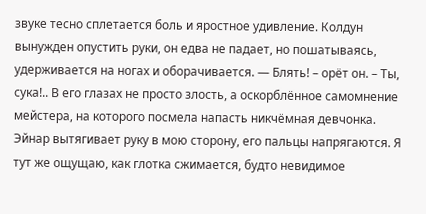звуке тесно сплетается боль и яростное удивление. Колдун вынужден опустить руки, он едва не падает, но пошатываясь, удерживается на ногах и оборачивается. — Блять! – орёт он. – Ты, сука!.. В его глазах не просто злость, а оскорблённое самомнение мейстера, на которого посмела напасть никчёмная девчонка. Эйнар вытягивает руку в мою сторону, его пальцы напрягаются. Я тут же ощущаю, как глотка сжимается, будто невидимое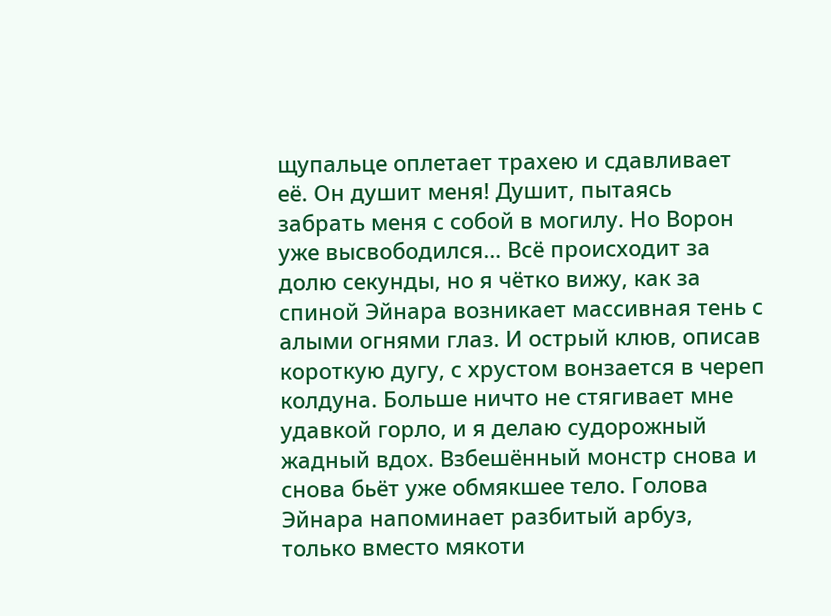щупальце оплетает трахею и сдавливает её. Он душит меня! Душит, пытаясь забрать меня с собой в могилу. Но Ворон уже высвободился… Всё происходит за долю секунды, но я чётко вижу, как за спиной Эйнара возникает массивная тень с алыми огнями глаз. И острый клюв, описав короткую дугу, с хрустом вонзается в череп колдуна. Больше ничто не стягивает мне удавкой горло, и я делаю судорожный жадный вдох. Взбешённый монстр снова и снова бьёт уже обмякшее тело. Голова Эйнара напоминает разбитый арбуз, только вместо мякоти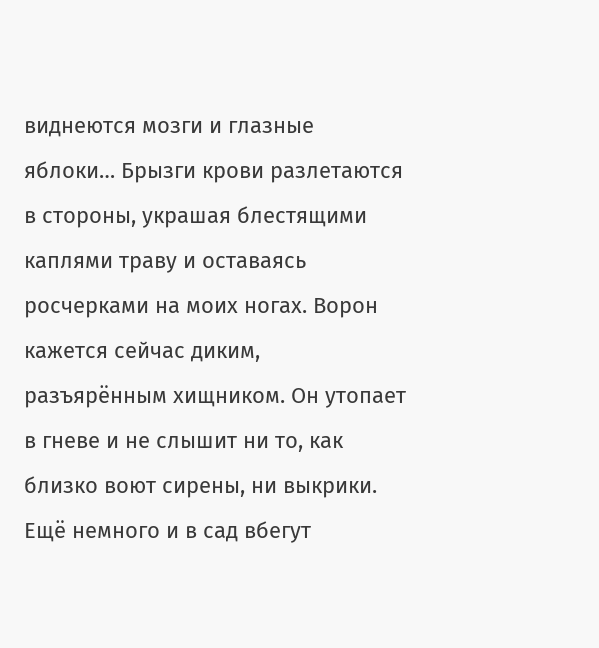виднеются мозги и глазные яблоки… Брызги крови разлетаются в стороны, украшая блестящими каплями траву и оставаясь росчерками на моих ногах. Ворон кажется сейчас диким, разъярённым хищником. Он утопает в гневе и не слышит ни то, как близко воют сирены, ни выкрики. Ещё немного и в сад вбегут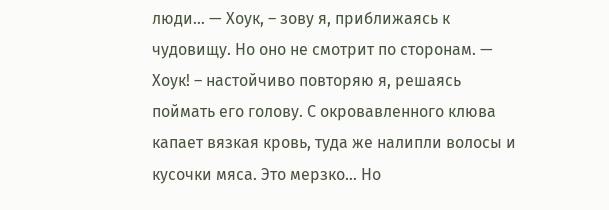люди… — Хоук, – зову я, приближаясь к чудовищу. Но оно не смотрит по сторонам. — Хоук! – настойчиво повторяю я, решаясь поймать его голову. С окровавленного клюва капает вязкая кровь, туда же налипли волосы и кусочки мяса. Это мерзко… Но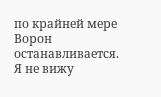по крайней мере Ворон останавливается. Я не вижу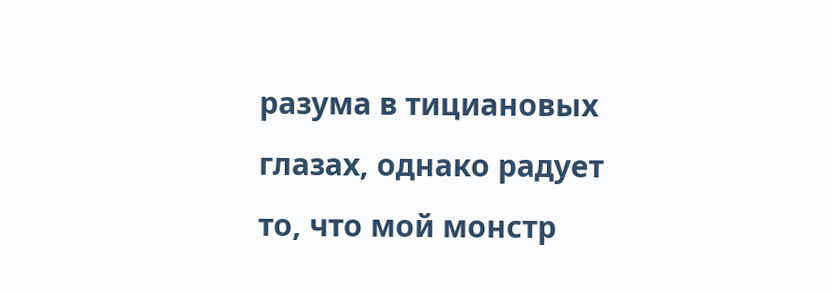разума в тициановых глазах, однако радует то, что мой монстр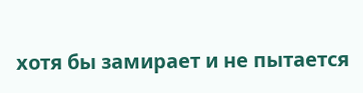хотя бы замирает и не пытается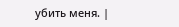убить меня. |